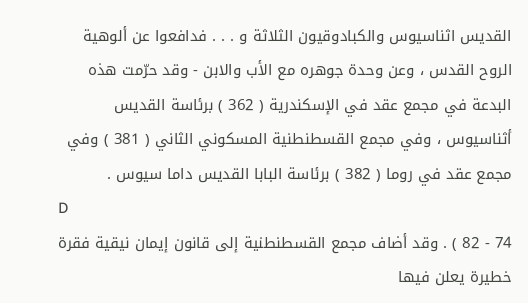القديس اثناسيوس والكبادوقيون الثلاثة و . . . فدافعوا عن ألوهية الروح القدس ، وعن وحدة جوهره مع الأب والابن - وقد حرّمت هذه البدعة في مجمع عقد في الإسكندرية ( 362 ) برئاسة القديس أثناسيوس ، وفي مجمع القسطنطنية المسكوني الثاني ( 381 ) وفي مجمع عقد في روما ( 382 ) برئاسة البابا القديس داما سيوس .
D
74 - 82 ) . وقد أضاف مجمع القسطنطنية إلى قانون إيمان نيقية فقرة خطيرة يعلن فيها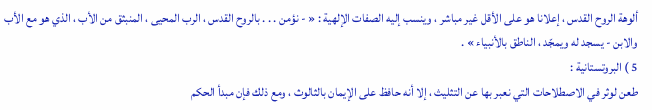ألوهة الروح القدس ، إعلانا هو على الأقل غير مباشر ، وينسب إليه الصفات الإلهية : « - نؤمن . . . بالروح القدس ، الرب المحيى ، المنبثق من الأب ، الذي هو مع الأب والابن - يسجد له ويمجّد ، الناطق بالأنبياء » .
5 ) البروتستانية :
طعن لوثر في الاصطلاحات التي نعبر بها عن التثليث ، إلا أنه حافظ على الإيمان بالثالوث ، ومع ذلك فإن مبدأ الحكم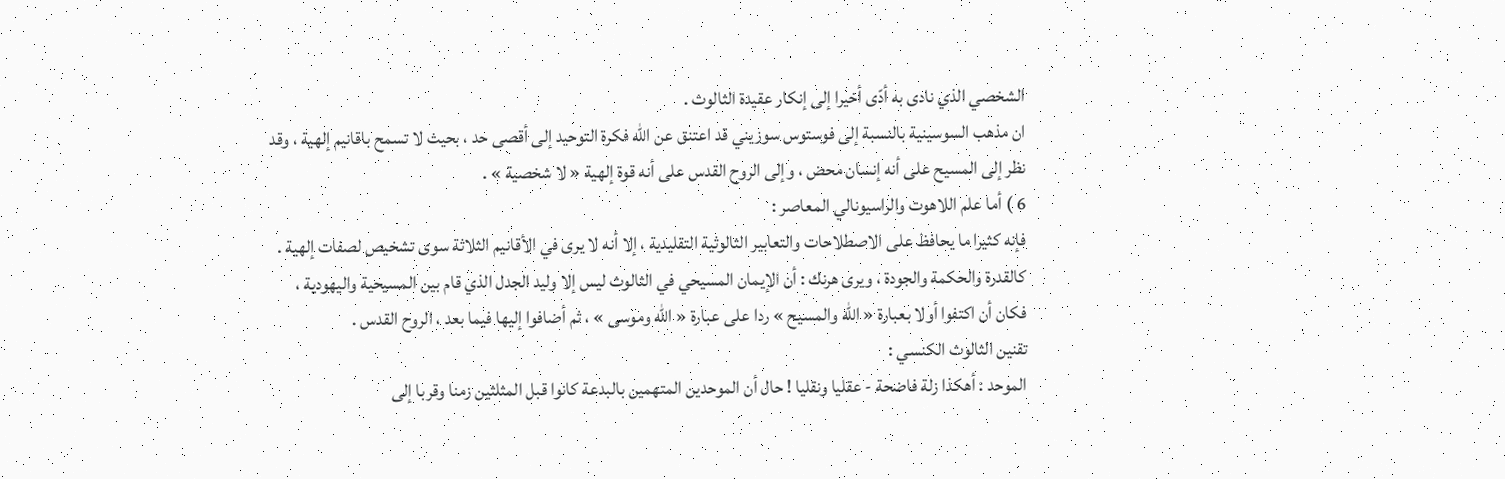الشخصي الذي نادى به أدّى أخيرا إلى إنكار عقيدة الثالوث .
ان مذهب السوسينية بالنسبة إلى فوستوس سوزيني قد اعتنق عن اللّه فكرة التوحيد إلى أقصى حد ، بحيث لا تسمح باقانيم إلهية ، وقد نظر إلى المسيح على أنه إنسان محض ، وإلى الروح القدس على أنه قوة إلهية « لا شخصية » .
6 ) أما علم اللاهوت والراسيونالي المعاصر :
فإنه كثيرا ما يحافظ على الاصطلاحات والتعابير الثالوثية التقليدية ، إلا أنه لا يرى في الأقانيم الثلاثة سوى تشخيص لصفات إلهية . كالقدرة والحكمة والجودة ، ويرى هرنك : أن الإيمان المسيحي في الثالوث ليس إلا وليد الجدل الذي قام بين المسيحية واليهودية ، فكان أن اكتفوا أولا بعبارة « اللّه والمسيح » ردا على عبارة « اللّه وموسى » ، ثم أضافوا إليها فيما بعد ، الروح القدس .
تقنين الثالوث الكنسي :
الموحد : أهكذا زلة فاضحة - عقليا ونقليا ! حال أن الموحدين المتهمين بالبدعة كانوا قبل المثلثين زمنا وقربا إلى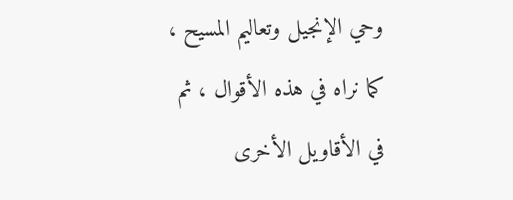وحي الإنجيل وتعاليم المسيح ، كما نراه في هذه الأقوال ، ثم في الأقاويل الأخرى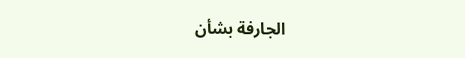الجارفة بشأن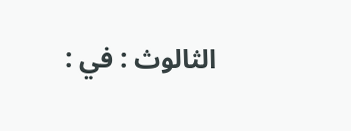الثالوث : في :